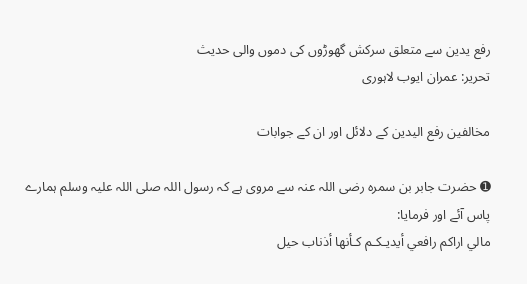رفع یدین سے متعلق سرکش گھوڑوں کی دموں والی حدیث
تحریر: عمران ایوب لاہوری

مخالفین رفع الیدین کے دلائل اور ان کے جوابات

➊ حضرت جابر بن سمرہ رضی اللہ عنہ سے مروی ہے کہ رسول اللہ صلی اللہ علیہ وسلم ہمارے پاس آئے اور فرمایا:
مالي اراكم رافعي أيديـكـم كـأنها أذناب حيل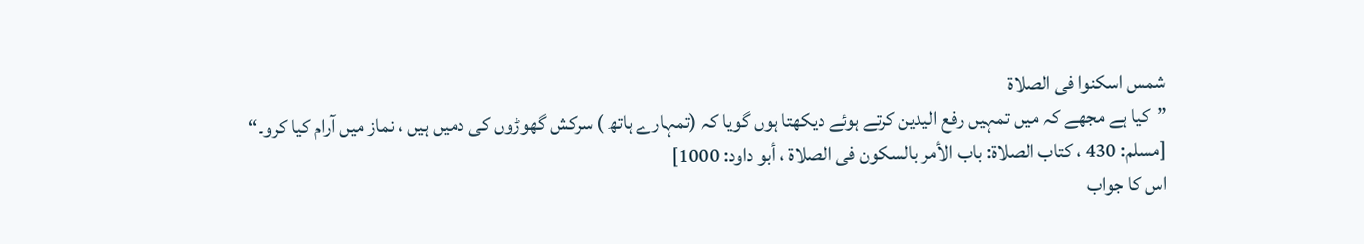شمس اسكنوا فى الصلاة
”کیا ہے مجھے کہ میں تمہیں رفع الیدین کرتے ہوئے دیکھتا ہوں گویا کہ (تمہارے ہاتھ ) سرکش گھوڑوں کی دمیں ہیں ، نماز میں آرام کیا کرو۔“
[مسلم: 430 ، كتاب الصلاة: باب الأمر بالسكون فى الصلاة ، أبو داود: 1000]
اس کا جواب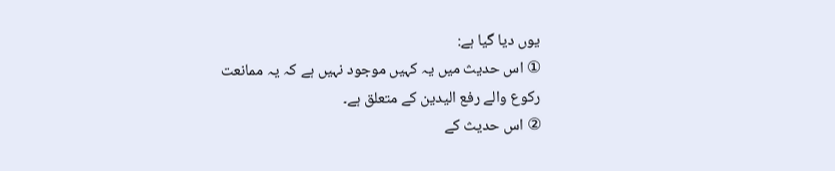یوں دیا گیا ہے:
① اس حدیث میں یہ کہیں موجود نہیں ہے کہ یہ ممانعت رکوع والے رفع الیدین کے متعلق ہے۔
② اس حدیث کے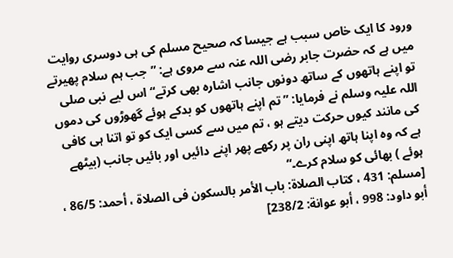ورود کا ایک خاص سبب ہے جیسا کہ صحیح مسلم کی ہی دوسری روایت میں ہے کہ حضرت جابر رضی اللہ عنہ سے مروی ہے: ”جب ہم سلام پھیرتے تو اپنے ہاتھوں کے ساتھ دونوں جانب اشارہ بھی کرتے“ اس لیے نبی صلی اللہ علیہ وسلم نے فرمایا: ”تم اپنے ہاتھوں کو بدکے ہوئے گھوڑوں کی دموں کی مانند کیوں حرکت دیتے ہو ، تم میں سے کسی ایک کو تو اتنا ہی کافی ہے کہ وہ اپنا ہاتھ اپنی ران پر رکھے پھر اپنے دائیں اور بائیں جانب (بیٹھے ہوئے ) بھائی کو سلام کرے۔“
[مسلم: 431 ، كتاب الصلاة: باب الأمر بالسكون فى الصلاة ، أحمد: 86/5 ، أبو داود: 998 ، أبو عوانة: 238/2]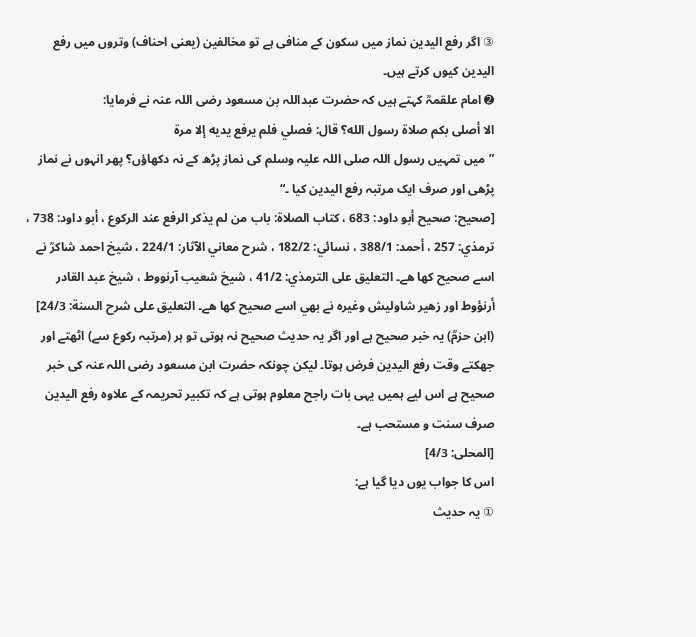③ اگر رفع الیدین نماز میں سکون کے منافی ہے تو مخالفین (یعنی احناف) وتروں میں رفع الیدین کیوں کرتے ہیں۔
➋ امام علقمہؒ کہتے ہیں کہ حضرت عبداللہ بن مسعود رضی اللہ عنہ نے فرمایا:
الا أصلى بكم صلاة رسول الله؟ قال: فصلي فلم يرفع يديه إلا مرة
”میں تمہیں رسول اللہ صلی اللہ علیہ وسلم کی نماز پڑھ کے نہ دکھاؤں؟ پھر انہوں نے نماز پڑھی اور صرف ایک مرتبہ رفع الیدین کیا ۔“
[صحيح: صحيح أبو داود: 683 ، كتاب الصلاة: باب من لم يذكر الرفع عند الركوع ، أبو داود: 738 ، ترمذي: 257 ، أحمد: 388/1 ، نسائي: 182/2 ، شرح معاني الآثار: 224/1 ، شيخ احمد شاكرؒ نے اسے صحيح كها هے۔ التعليق على الترمذي: 41/2 ، شيخ شعيب آرنووط ، شيخ عبد القادر أرنؤوط اور زهير شاوليش وغيره نے بهي اسے صحيح كها هے۔ التعليق على شرح السنة: 24/3]
(ابن حزمؒ) یہ خبر صحیح ہے اور اگر یہ حدیث صحیح نہ ہوتی تو ہر (مرتبہ رکوع سے) اٹھتے اور جھکتے وقت رفع الیدین فرض ہوتا۔ لیکن چونکہ حضرت ابن مسعود رضی اللہ عنہ کی خبر صحیح ہے اس لیے ہمیں یہی بات راجح معلوم ہوتی ہے کہ تکبیر تحریمہ کے علاوہ رفع الیدین صرف سنت و مستحب ہے۔
[المحلى: 4/3]
اس کا جواب یوں دیا گیا ہے:
① یہ حدیث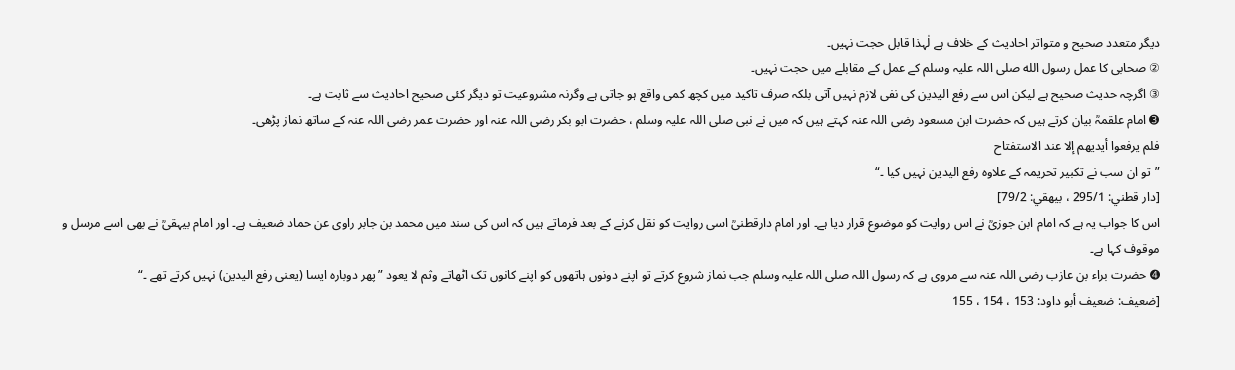دیگر متعدد صحیح و متواتر احادیث کے خلاف ہے لٰہذا قابل حجت نہیں۔
② صحابی کا عمل رسول الله صلی اللہ علیہ وسلم کے عمل کے مقابلے میں حجت نہیں۔
③ اگرچہ حدیث صحیح ہے لیکن اس سے رفع الیدین کی نفی لازم نہیں آتی بلکہ صرف تاکید میں کچھ کمی واقع ہو جاتی ہے وگرنہ مشروعیت تو دیگر کئی صحیح احادیث سے ثابت ہے۔
➌ امام علقمہؒ بیان کرتے ہیں کہ حضرت ابن مسعود رضی اللہ عنہ کہتے ہیں کہ میں نے نبی صلی اللہ علیہ وسلم ، حضرت ابو بکر رضی اللہ عنہ اور حضرت عمر رضی اللہ عنہ کے ساتھ نماز پڑھی۔
فلم يرفعوا أيديهم إلا عند الاستفتاح
”تو ان سب نے تکبیر تحریمہ کے علاوہ رفع الیدین نہیں کیا ۔“
[دار قطني: 295/1 ، بيهقي: 79/2]
اس کا جواب یہ ہے کہ امام ابن جوزیؒ نے اس روایت کو موضوع قرار دیا ہے۔ اور امام دارقطنیؒ اسی روایت کو نقل کرنے کے بعد فرماتے ہیں کہ اس کی سند میں محمد بن جابر راوی عن حماد ضعیف ہے۔ اور امام بیہقیؒ نے بھی اسے مرسل و موقوف کہا ہے۔
➍ حضرت براء بن عازب رضی اللہ عنہ سے مروی ہے کہ رسول اللہ صلی اللہ علیہ وسلم جب نماز شروع کرتے تو اپنے دونوں ہاتھوں کو اپنے کانوں تک اٹھاتے وثم لا يعود ”پھر دوبارہ ایسا (یعنی رفع الیدین) نہیں کرتے تھے ۔“
[ضعيف: ضعيف أبو داود: 153 ، 154 ، 155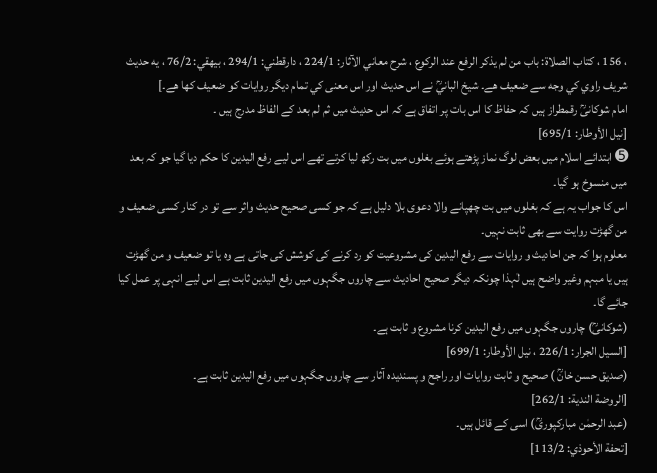، 156 ، كتاب الصلاة: باب من لم يذكر الرفع عند الركوع ، شرح معاني الآثار: 224/1 ، دارقطني: 294/1 ، بيهقي: 76/2 ، يه حديث شريف راوي كي وجه سے ضعيف هے۔ شيخ البانيؒ نے اس حديث اور اس معنى كي تمام ديگر روايات كو ضعيف كها هے۔]
امام شوکانیؒ رقمطراز ہیں کہ حفاظ کا اس بات پر اتفاق ہے کہ اس حدیث میں ثم لم بعد کے الفاظ مدرج ہیں ۔
[نيل الأوطار: 695/1]
➎ ابتدائے اسلام میں بعض لوگ نماز پڑھتے ہوئے بغلوں میں بت رکھ لیا کرتے تھے اس لیے رفع الیدین کا حکم دیا گیا جو کہ بعد میں منسوخ ہو گیا۔
اس کا جواب یہ ہے کہ بغلوں میں بت چھپانے والا دعوی بلا دلیل ہے کہ جو کسی صحیح حدیث واثر سے تو در کنار کسی ضعیف و من گھڑت روایت سے بھی ثابت نہیں۔
معلوم ہوا کہ جن احادیث و روایات سے رفع الیدین کی مشروعیت کو رد کرنے کی کوشش کی جاتی ہے وہ یا تو ضعیف و من گھڑت ہیں یا مبہم وغیر واضح ہیں لٰہذا چونکہ دیگر صحیح احادیث سے چاروں جگہوں میں رفع الیدین ثابت ہے اس لیے انہی پر عمل کیا جائے گا۔
(شوکانیؒ) چاروں جگہوں میں رفع الیدین کرنا مشروع و ثابت ہے۔
[السيل الجرار: 226/1 ، نيل الأوطار: 699/1]
(صدیق حسن خانؒ ) صحیح و ثابت روایات اور راجح و پسندیدہ آثار سے چاروں جگہوں میں رفع الیدین ثابت ہے۔
[الروضة الندية: 262/1]
(عبد الرحمٰن مبارکپوریؒ) اسی کے قائل ہیں۔
[تحفة الأحوذي: 113/2]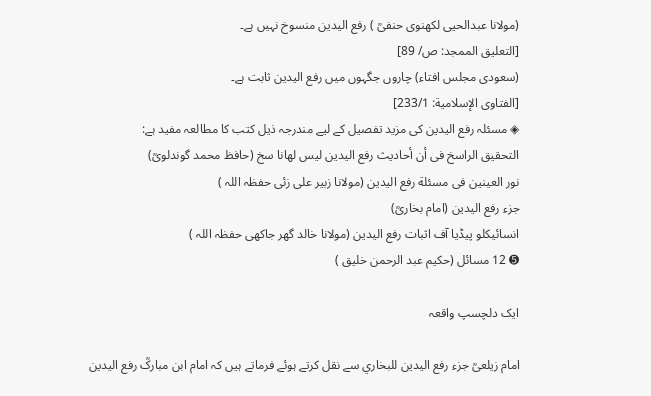(مولانا عبدالحیی لکھنوی حنفیؒ ) رفع الیدین منسوخ نہیں ہے۔
[التعليق الممجد: ص/ 89]
(سعودی مجلس افتاء) چاروں جگہوں میں رفع الیدین ثابت ہے۔
[الفتاوى الإسلامية: 233/1]
◈ مسئلہ رفع الیدین کی مزید تفصیل کے لیے مندرجہ ذیل کتب کا مطالعہ مفید ہے:
التحقيق الراسخ فى أن أحاديث رفع اليدين ليس لهانا سخ (حافظ محمد گوندلویؒ)
نور العينين فى مسئلة رفع اليدين (مولانا زبیر علی زئی حفظہ اللہ )
جزء رفع اليدين (امام بخاریؒ)
انسائيكلو پيڈيا آف اثبات رفع اليدين (مولانا خالد گھر جاکھی حفظہ اللہ )
➎ 12 مسائل (حکیم عبد الرحمن خلیق )

ایک دلچسپ واقعہ

امام زیلعیؒ جزء رفع اليدين للبخاري سے نقل کرتے ہوئے فرماتے ہیں کہ امام ابن مبارکؒ رفع الیدین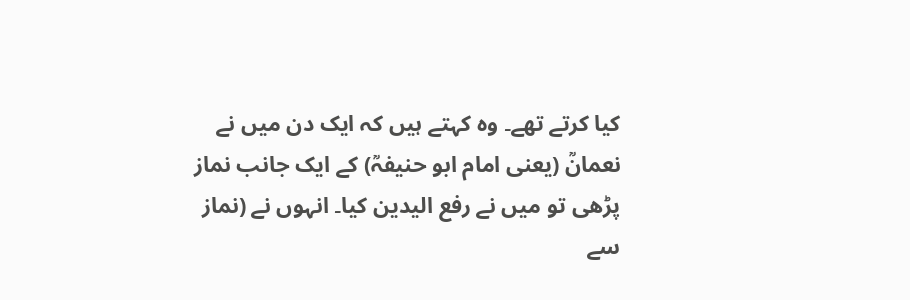کیا کرتے تھے۔ وہ کہتے ہیں کہ ایک دن میں نے نعمانؒ (یعنی امام ابو حنیفہؒ) کے ایک جانب نماز پڑھی تو میں نے رفع الیدین کیا۔ انہوں نے (نماز سے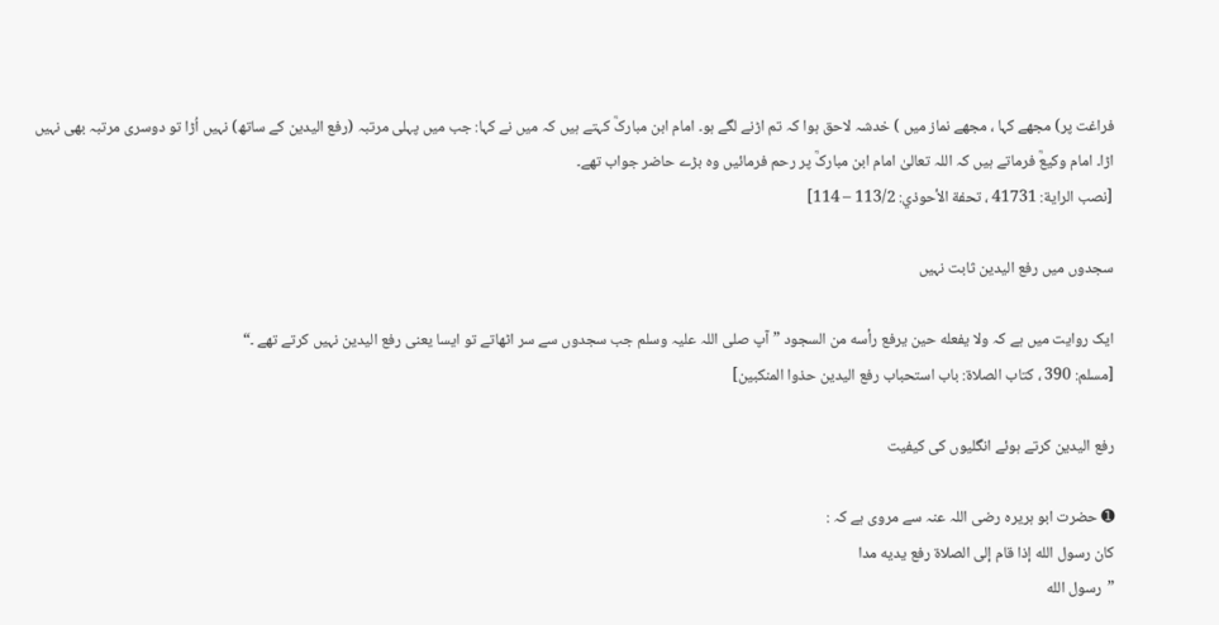فراغت پر) مجھے کہا ، مجھے نماز میں ) خدشہ لاحق ہوا کہ تم اڑنے لگے ہو۔ امام ابن مبارکؒ کہتے ہیں کہ میں نے کہا: جب میں پہلی مرتبہ (رفع الیدین کے ساتھ) نہیں اُڑا تو دوسری مرتبہ بھی نہیں اڑا۔ امام وکیعؒ فرماتے ہیں کہ اللہ تعالیٰ امام ابن مبارکؒ پر رحم فرمائیں وہ بڑے حاضر جواب تھے۔
[نصب الراية: 41731 ، تحفة الأحوذي: 113/2 – 114]

سجدوں میں رفع الیدین ثابت نہیں

ایک روایت میں ہے کہ ولا يفعله حين يرفع رأسه من السجود ”آپ صلی اللہ علیہ وسلم جب سجدوں سے سر اٹھاتے تو ایسا یعنی رفع الیدین نہیں کرتے تھے ۔“
[مسلم: 390 ، كتاب الصلاة: باب استحباب رفع اليدين حذوا المنكبين]

رفع الیدین کرتے ہوئے انگلیوں کی کیفیت

➊ حضرت ابو ہریرہ رضی اللہ عنہ سے مروی ہے کہ :
كان رسول الله إذا قام إلى الصلاة رفع يديه مدا
”رسول الله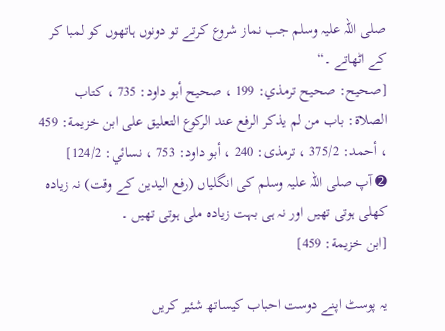صلی اللہ علیہ وسلم جب نماز شروع کرتے تو دونوں ہاتھوں کو لمبا کر کے اٹھاتے ۔“
[صحيح: صحيح ترمذي: 199 ، صحيح أبو داود: 735 ، كتاب الصلاة: باب من لم يذكر الرفع عند الركوع التعليق على ابن خزيمة: 459 ، أحمد: 375/2 ، ترمذى: 240 ، أبو داود: 753 ، نسائي: 124/2]
➋ آپ صلی اللہ علیہ وسلم کی انگلیاں (رفع الیدین کے وقت) نہ زیادہ کھلی ہوتی تھیں اور نہ ہی بہت زیادہ ملی ہوتی تھیں ۔
[ابن خزيمة: 459]

یہ پوسٹ اپنے دوست احباب کیساتھ شئیر کریں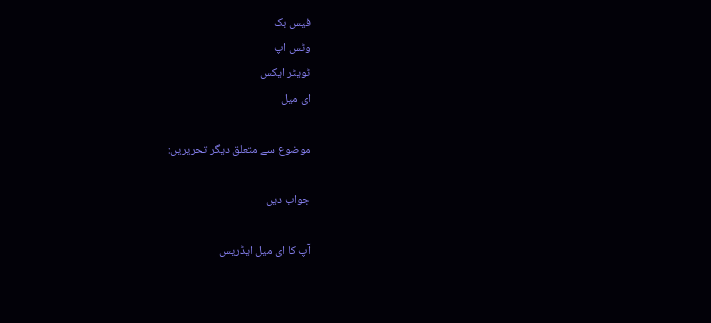فیس بک
وٹس اپ
ٹویٹر ایکس
ای میل

موضوع سے متعلق دیگر تحریریں:

جواب دیں

آپ کا ای میل ایڈریس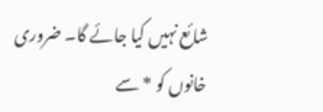شائع نہیں کیا جائے گا۔ ضروری خانوں کو * سے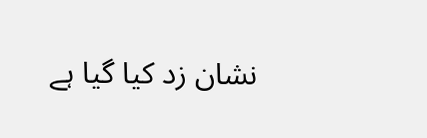نشان زد کیا گیا ہے